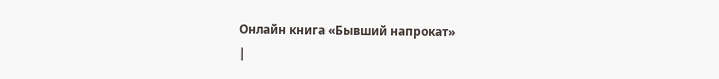Онлайн книга «Бывший напрокат»
|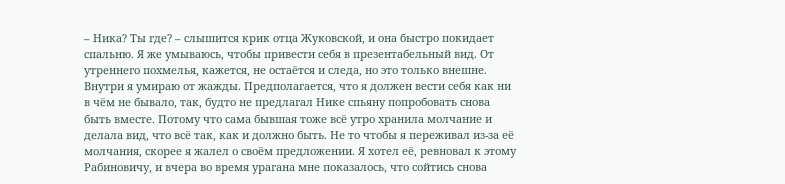– Ника? Ты где? – слышится крик отца Жуковской, и она быстро покидает спальню. Я же умываюсь, чтобы привести себя в презентабельный вид. От утреннего похмелья, кажется, не остаётся и следа, но это только внешне. Внутри я умираю от жажды. Предполагается, что я должен вести себя как ни в чём не бывало, так, будто не предлагал Нике спьяну попробовать снова быть вместе. Потому что сама бывшая тоже всё утро хранила молчание и делала вид, что всё так, как и должно быть. Не то чтобы я переживал из-за её молчания, скорее я жалел о своём предложении. Я хотел её, ревновал к этому Рабиновичу, и вчера во время урагана мне показалось, что сойтись снова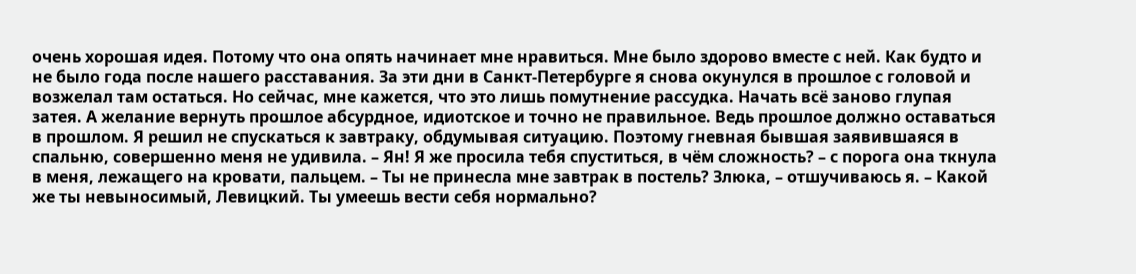очень хорошая идея. Потому что она опять начинает мне нравиться. Мне было здорово вместе с ней. Как будто и не было года после нашего расставания. За эти дни в Санкт-Петербурге я снова окунулся в прошлое с головой и возжелал там остаться. Но сейчас, мне кажется, что это лишь помутнение рассудка. Начать всё заново глупая затея. А желание вернуть прошлое абсурдное, идиотское и точно не правильное. Ведь прошлое должно оставаться в прошлом. Я решил не спускаться к завтраку, обдумывая ситуацию. Поэтому гневная бывшая заявившаяся в спальню, совершенно меня не удивила. – Ян! Я же просила тебя спуститься, в чём сложность? – с порога она ткнула в меня, лежащего на кровати, пальцем. – Ты не принесла мне завтрак в постель? Злюка, – отшучиваюсь я. – Какой же ты невыносимый, Левицкий. Ты умеешь вести себя нормально?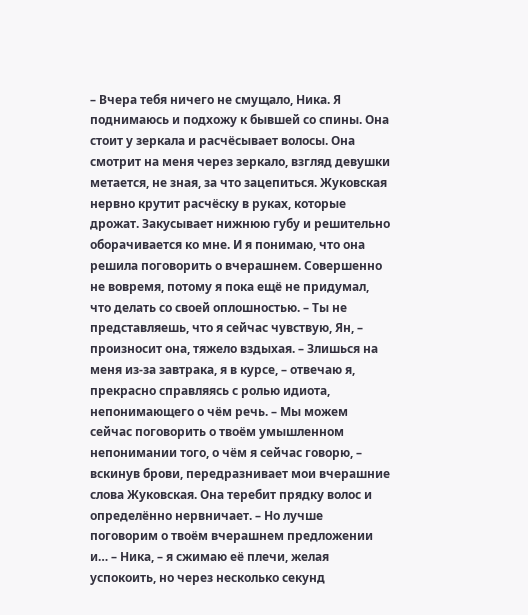– Вчера тебя ничего не смущало, Ника. Я поднимаюсь и подхожу к бывшей со спины. Она стоит у зеркала и расчёсывает волосы. Она смотрит на меня через зеркало, взгляд девушки метается, не зная, за что зацепиться. Жуковская нервно крутит расчёску в руках, которые дрожат. Закусывает нижнюю губу и решительно оборачивается ко мне. И я понимаю, что она решила поговорить о вчерашнем. Совершенно не вовремя, потому я пока ещё не придумал, что делать со своей оплошностью. – Ты не представляешь, что я сейчас чувствую, Ян, – произносит она, тяжело вздыхая. – Злишься на меня из-за завтрака, я в курсе, – отвечаю я, прекрасно справляясь с ролью идиота, непонимающего о чём речь. – Мы можем сейчас поговорить о твоём умышленном непонимании того, о чём я сейчас говорю, – вскинув брови, передразнивает мои вчерашние слова Жуковская. Она теребит прядку волос и определённо нервничает. – Но лучше поговорим о твоём вчерашнем предложении и… – Ника, – я сжимаю её плечи, желая успокоить, но через несколько секунд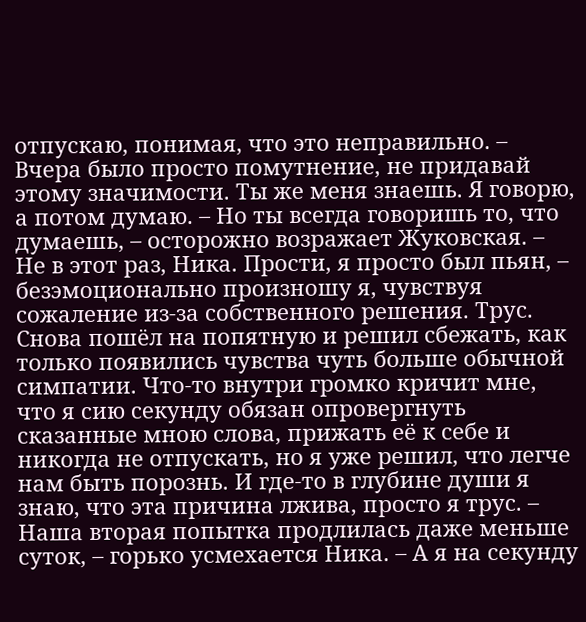отпускаю, понимая, что это неправильно. – Вчера было просто помутнение, не придавай этому значимости. Ты же меня знаешь. Я говорю, а потом думаю. – Но ты всегда говоришь то, что думаешь, – осторожно возражает Жуковская. – Не в этот раз, Ника. Прости, я просто был пьян, – безэмоционально произношу я, чувствуя сожаление из-за собственного решения. Трус. Снова пошёл на попятную и решил сбежать, как только появились чувства чуть больше обычной симпатии. Что-то внутри громко кричит мне, что я сию секунду обязан опровергнуть сказанные мною слова, прижать её к себе и никогда не отпускать, но я уже решил, что легче нам быть порознь. И где-то в глубине души я знаю, что эта причина лжива, просто я трус. – Наша вторая попытка продлилась даже меньше суток, – горько усмехается Ника. – А я на секунду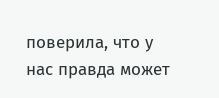поверила, что у нас правда может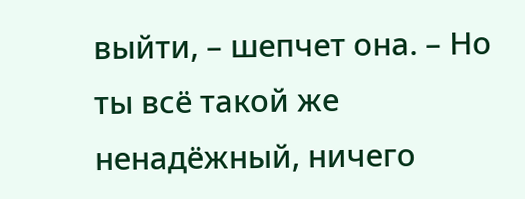выйти, – шепчет она. – Но ты всё такой же ненадёжный, ничего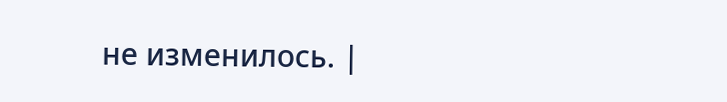не изменилось. |